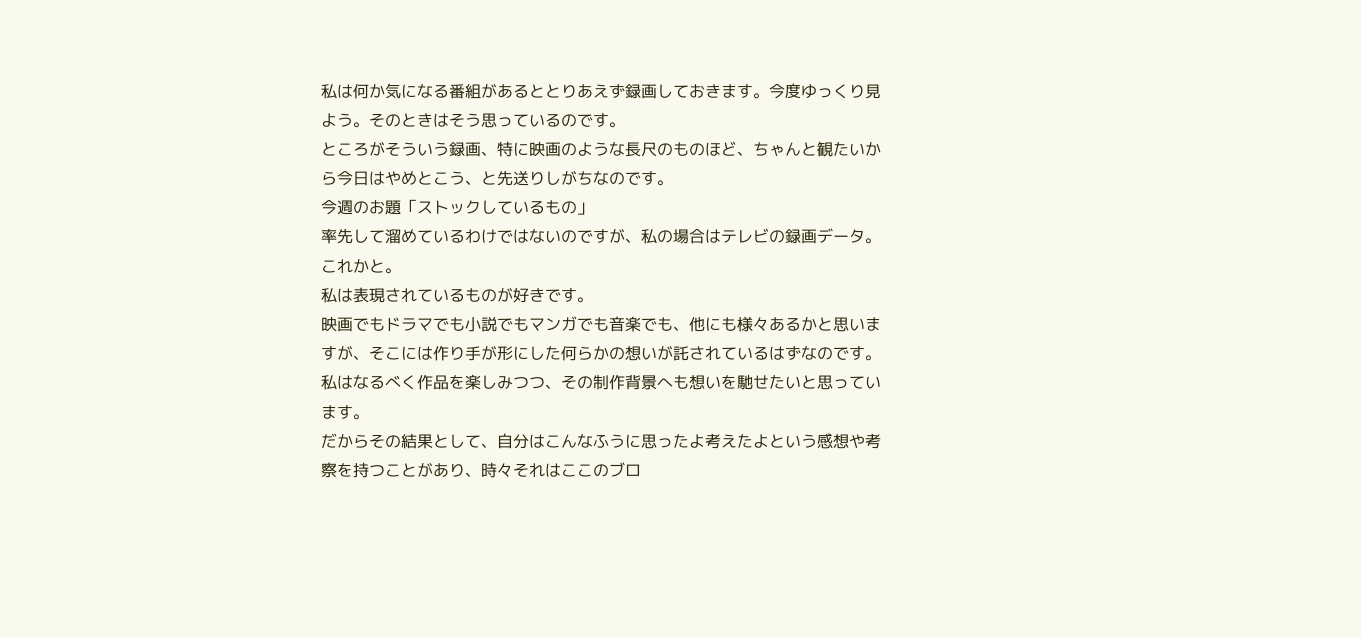私は何か気になる番組があるととりあえず録画しておきます。今度ゆっくり見よう。そのときはそう思っているのです。
ところがそういう録画、特に映画のような長尺のものほど、ちゃんと観たいから今日はやめとこう、と先送りしがちなのです。
今週のお題「ストックしているもの」
率先して溜めているわけではないのですが、私の場合はテレビの録画データ。これかと。
私は表現されているものが好きです。
映画でもドラマでも小説でもマンガでも音楽でも、他にも様々あるかと思いますが、そこには作り手が形にした何らかの想いが託されているはずなのです。
私はなるべく作品を楽しみつつ、その制作背景へも想いを馳せたいと思っています。
だからその結果として、自分はこんなふうに思ったよ考えたよという感想や考察を持つことがあり、時々それはここのブロ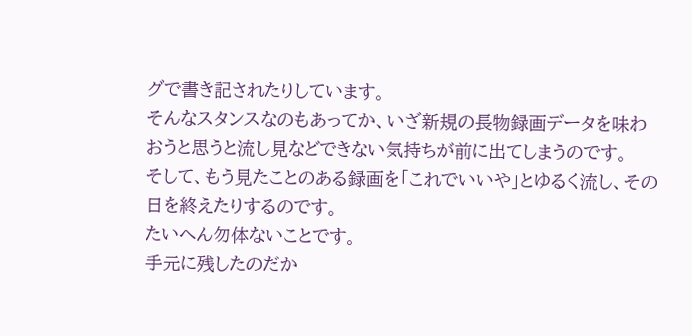グで書き記されたりしています。
そんなスタンスなのもあってか、いざ新規の長物録画データを味わおうと思うと流し見などできない気持ちが前に出てしまうのです。
そして、もう見たことのある録画を「これでいいや」とゆるく流し、その日を終えたりするのです。
たいへん勿体ないことです。
手元に残したのだか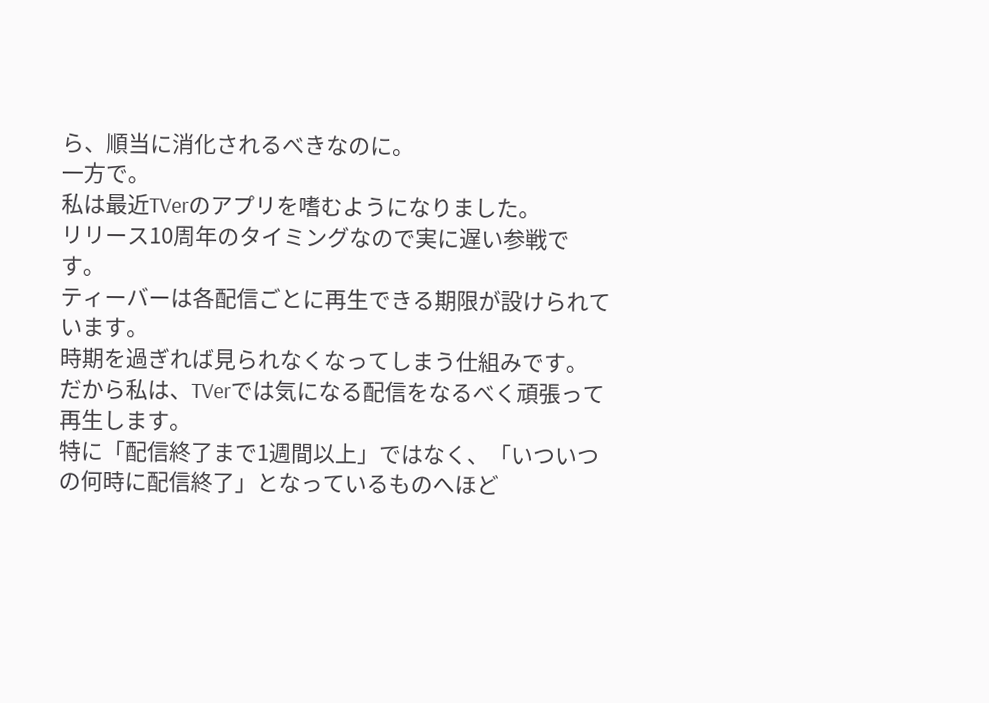ら、順当に消化されるべきなのに。
一方で。
私は最近TVerのアプリを嗜むようになりました。
リリース10周年のタイミングなので実に遅い参戦です。
ティーバーは各配信ごとに再生できる期限が設けられています。
時期を過ぎれば見られなくなってしまう仕組みです。
だから私は、TVerでは気になる配信をなるべく頑張って再生します。
特に「配信終了まで1週間以上」ではなく、「いついつの何時に配信終了」となっているものへほど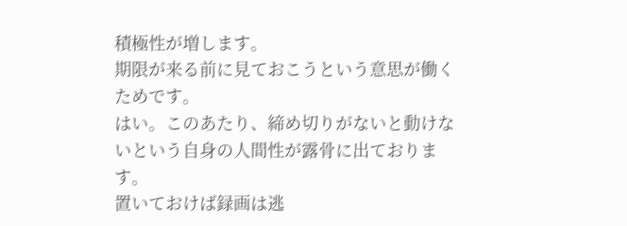積極性が増します。
期限が来る前に見ておこうという意思が働くためです。
はい。このあたり、締め切りがないと動けないという自身の人間性が露骨に出ております。
置いておけば録画は逃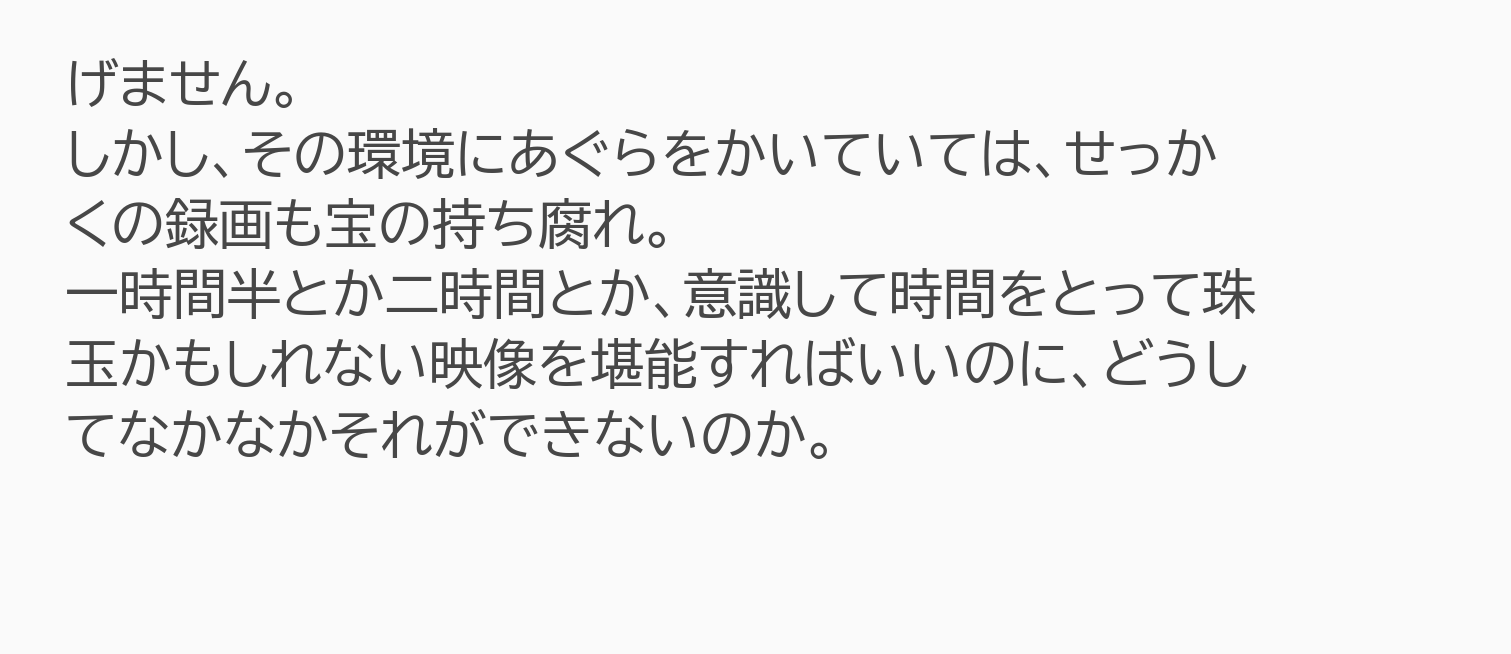げません。
しかし、その環境にあぐらをかいていては、せっかくの録画も宝の持ち腐れ。
一時間半とか二時間とか、意識して時間をとって珠玉かもしれない映像を堪能すればいいのに、どうしてなかなかそれができないのか。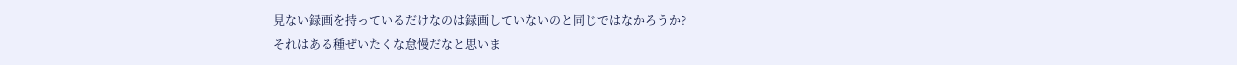見ない録画を持っているだけなのは録画していないのと同じではなかろうか?
それはある種ぜいたくな怠慢だなと思いま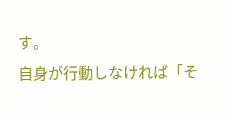す。
自身が行動しなければ「そ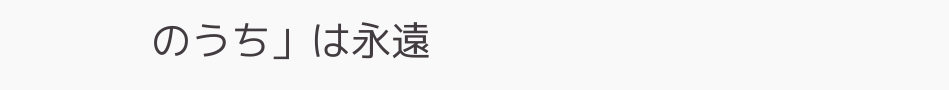のうち」は永遠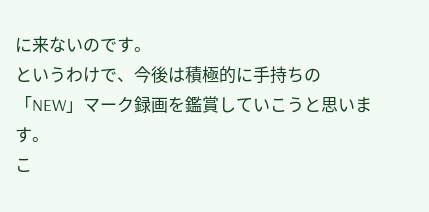に来ないのです。
というわけで、今後は積極的に手持ちの「NEW」マーク録画を鑑賞していこうと思います。
こ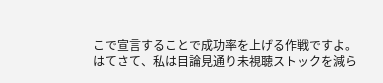こで宣言することで成功率を上げる作戦ですよ。
はてさて、私は目論見通り未視聴ストックを減ら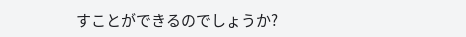すことができるのでしょうか?